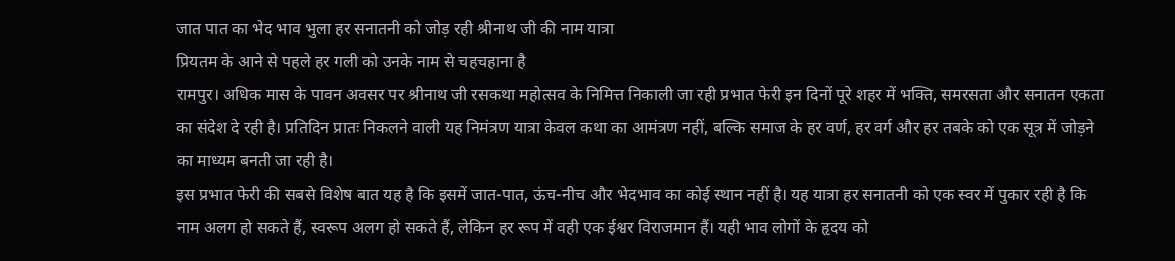जात पात का भेद भाव भुला हर सनातनी को जोड़ रही श्रीनाथ जी की नाम यात्रा
प्रियतम के आने से पहले हर गली को उनके नाम से चहचहाना है
रामपुर। अधिक मास के पावन अवसर पर श्रीनाथ जी रसकथा महोत्सव के निमित्त निकाली जा रही प्रभात फेरी इन दिनों पूरे शहर में भक्ति, समरसता और सनातन एकता का संदेश दे रही है। प्रतिदिन प्रातः निकलने वाली यह निमंत्रण यात्रा केवल कथा का आमंत्रण नहीं, बल्कि समाज के हर वर्ण, हर वर्ग और हर तबके को एक सूत्र में जोड़ने का माध्यम बनती जा रही है।
इस प्रभात फेरी की सबसे विशेष बात यह है कि इसमें जात-पात, ऊंच-नीच और भेदभाव का कोई स्थान नहीं है। यह यात्रा हर सनातनी को एक स्वर में पुकार रही है कि नाम अलग हो सकते हैं, स्वरूप अलग हो सकते हैं, लेकिन हर रूप में वही एक ईश्वर विराजमान हैं। यही भाव लोगों के हृदय को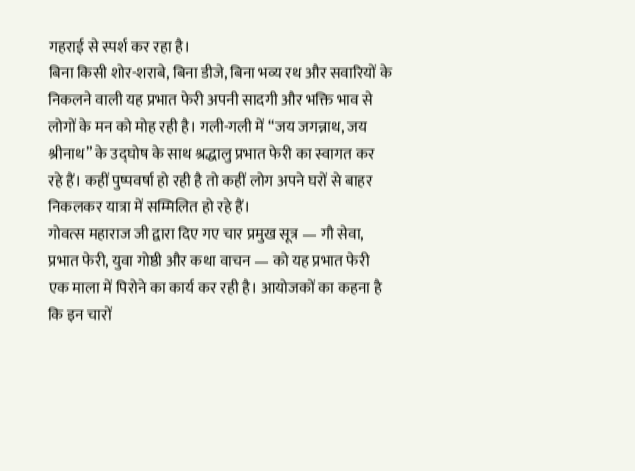गहराई से स्पर्श कर रहा है।
बिना किसी शोर-शराबे, बिना डीजे, बिना भव्य रथ और सवारियों के निकलने वाली यह प्रभात फेरी अपनी सादगी और भक्ति भाव से लोगों के मन को मोह रही है। गली-गली में “जय जगन्नाथ, जय श्रीनाथ” के उद्घोष के साथ श्रद्धालु प्रभात फेरी का स्वागत कर रहे हैं। कहीं पुष्पवर्षा हो रही है तो कहीं लोग अपने घरों से बाहर निकलकर यात्रा में सम्मिलित हो रहे हैं।
गोवत्स महाराज जी द्वारा दिए गए चार प्रमुख सूत्र — गौ सेवा, प्रभात फेरी, युवा गोष्ठी और कथा वाचन — को यह प्रभात फेरी एक माला में पिरोने का कार्य कर रही है। आयोजकों का कहना है कि इन चारों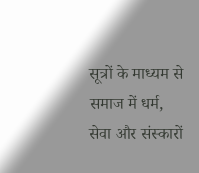सूत्रों के माध्यम से समाज में धर्म, सेवा और संस्कारों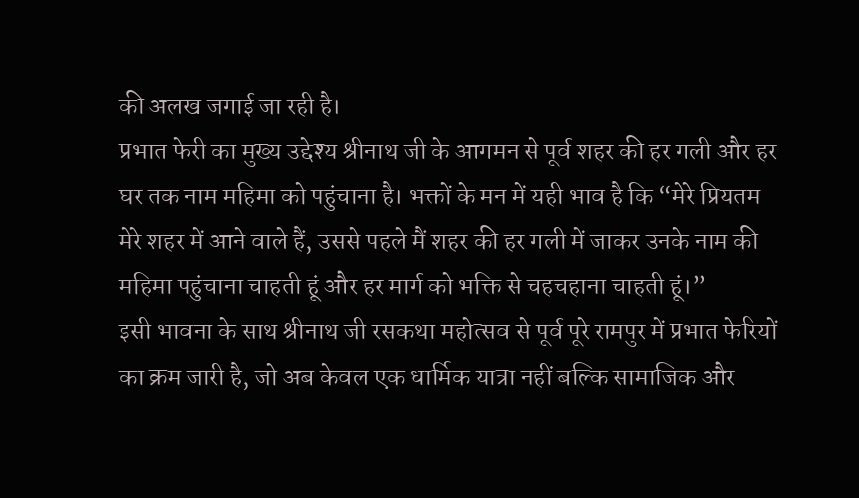की अलख जगाई जा रही है।
प्रभात फेरी का मुख्य उद्देश्य श्रीनाथ जी के आगमन से पूर्व शहर की हर गली और हर घर तक नाम महिमा को पहुंचाना है। भक्तों के मन में यही भाव है कि “मेरे प्रियतम मेरे शहर में आने वाले हैं, उससे पहले मैं शहर की हर गली में जाकर उनके नाम की महिमा पहुंचाना चाहती हूं और हर मार्ग को भक्ति से चहचहाना चाहती हूं।”
इसी भावना के साथ श्रीनाथ जी रसकथा महोत्सव से पूर्व पूरे रामपुर में प्रभात फेरियों का क्रम जारी है, जो अब केवल एक धार्मिक यात्रा नहीं बल्कि सामाजिक और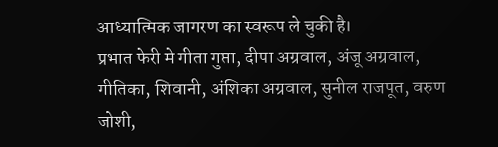आध्यात्मिक जागरण का स्वरूप ले चुकी है।
प्रभात फेरी मे गीता गुप्ता, दीपा अग्रवाल, अंजू अग्रवाल, गीतिका, शिवानी, अंशिका अग्रवाल, सुनील राजपूत, वरुण जोशी,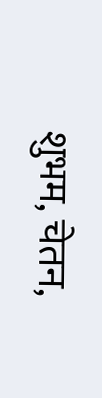शुभम, चेतन,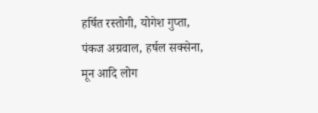हर्षित रस्तोगी, योगेश गुप्ता, पंकज अग्रवाल, हर्षल सक्सेना, मून आदि लोग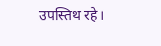उपस्तिथ रहे।